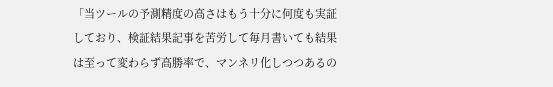「当ツールの予測精度の高さはもう十分に何度も実証しており、検証結果記事を苦労して毎月書いても結果は至って変わらず高勝率で、マンネリ化しつつあるの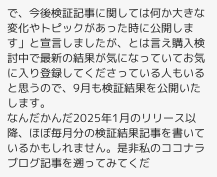で、今後検証記事に関しては何か大きな変化やトピックがあった時に公開します」と宣言しましたが、とは言え購入検討中で最新の結果が気になっていてお気に入り登録してくださっている人もいると思うので、9月も検証結果を公開いたします。
なんだかんだ2025年1月のリリース以降、ほぼ毎月分の検証結果記事を書いているかもしれません。是非私のココナラブログ記事を遡ってみてくだ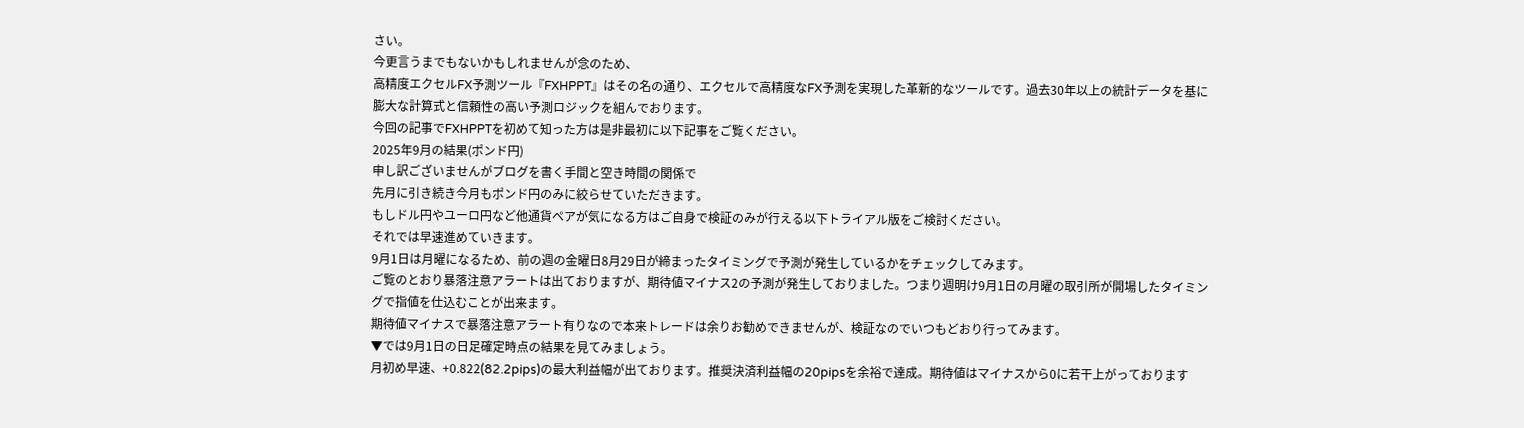さい。
今更言うまでもないかもしれませんが念のため、
高精度エクセルFX予測ツール『FXHPPT』はその名の通り、エクセルで高精度なFX予測を実現した革新的なツールです。過去30年以上の統計データを基に膨大な計算式と信頼性の高い予測ロジックを組んでおります。
今回の記事でFXHPPTを初めて知った方は是非最初に以下記事をご覧ください。
2025年9月の結果(ポンド円)
申し訳ございませんがブログを書く手間と空き時間の関係で
先月に引き続き今月もポンド円のみに絞らせていただきます。
もしドル円やユーロ円など他通貨ペアが気になる方はご自身で検証のみが行える以下トライアル版をご検討ください。
それでは早速進めていきます。
9月1日は月曜になるため、前の週の金曜日8月29日が締まったタイミングで予測が発生しているかをチェックしてみます。
ご覧のとおり暴落注意アラートは出ておりますが、期待値マイナス2の予測が発生しておりました。つまり週明け9月1日の月曜の取引所が開場したタイミングで指値を仕込むことが出来ます。
期待値マイナスで暴落注意アラート有りなので本来トレードは余りお勧めできませんが、検証なのでいつもどおり行ってみます。
▼では9月1日の日足確定時点の結果を見てみましょう。
月初め早速、+0.822(82.2pips)の最大利益幅が出ております。推奨決済利益幅の20pipsを余裕で達成。期待値はマイナスから0に若干上がっております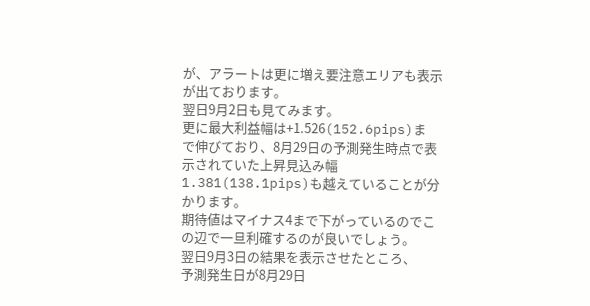が、アラートは更に増え要注意エリアも表示が出ております。
翌日9月2日も見てみます。
更に最大利益幅は+1.526(152.6pips)まで伸びており、8月29日の予測発生時点で表示されていた上昇見込み幅1.381(138.1pips)も越えていることが分かります。
期待値はマイナス4まで下がっているのでこの辺で一旦利確するのが良いでしょう。
翌日9月3日の結果を表示させたところ、
予測発生日が8月29日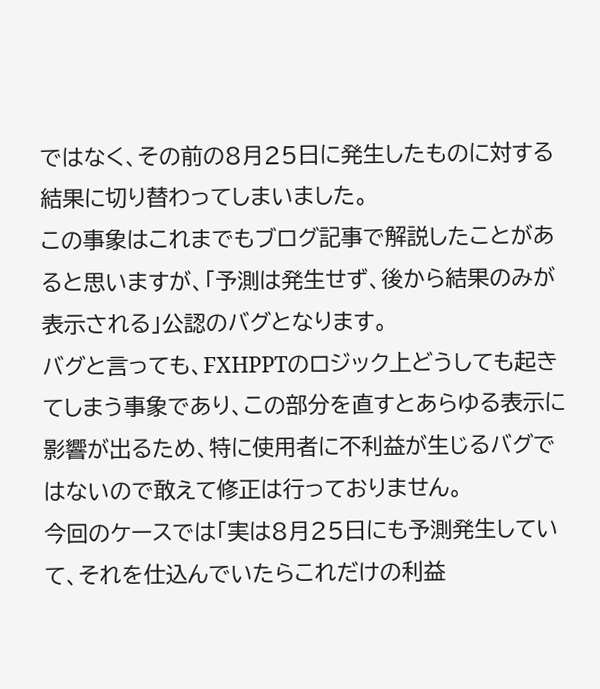ではなく、その前の8月25日に発生したものに対する結果に切り替わってしまいました。
この事象はこれまでもブログ記事で解説したことがあると思いますが、「予測は発生せず、後から結果のみが表示される」公認のバグとなります。
バグと言っても、FXHPPTのロジック上どうしても起きてしまう事象であり、この部分を直すとあらゆる表示に影響が出るため、特に使用者に不利益が生じるバグではないので敢えて修正は行っておりません。
今回のケースでは「実は8月25日にも予測発生していて、それを仕込んでいたらこれだけの利益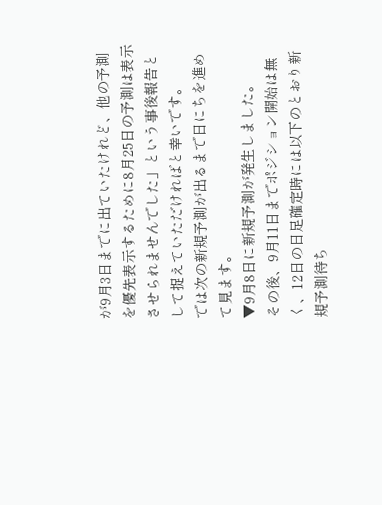が9月3日までに出ていたけれど、他の予測を優先表示するために8月25日の予測は表示させられませんでした」という事後報告として捉えていただければと幸いです。
では次の新規予測が出るまで日にちを進めて見ます。
▼9月8日に新規予測が発生しました。
その後、9月11日までポジション開始は無く、12日の日足確定時には以下のとおり新規予測待ち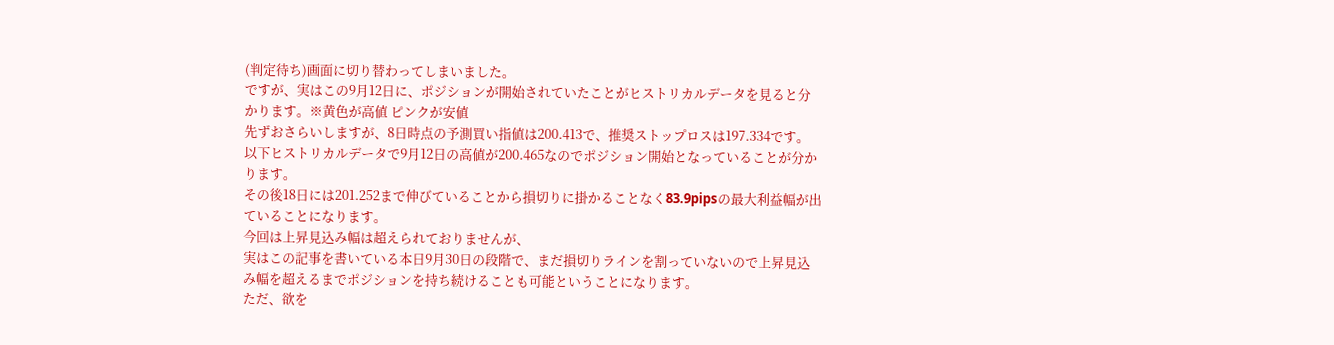(判定待ち)画面に切り替わってしまいました。
ですが、実はこの9月12日に、ポジションが開始されていたことがヒストリカルデータを見ると分かります。※黄色が高値 ピンクが安値
先ずおさらいしますが、8日時点の予測買い指値は200.413で、推奨ストップロスは197.334です。
以下ヒストリカルデータで9月12日の高値が200.465なのでポジション開始となっていることが分かります。
その後18日には201.252まで伸びていることから損切りに掛かることなく83.9pipsの最大利益幅が出ていることになります。
今回は上昇見込み幅は超えられておりませんが、
実はこの記事を書いている本日9月30日の段階で、まだ損切りラインを割っていないので上昇見込み幅を超えるまでポジションを持ち続けることも可能ということになります。
ただ、欲を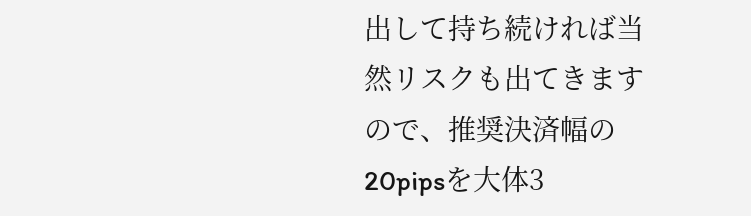出して持ち続ければ当然リスクも出てきますので、推奨決済幅の20pipsを大体3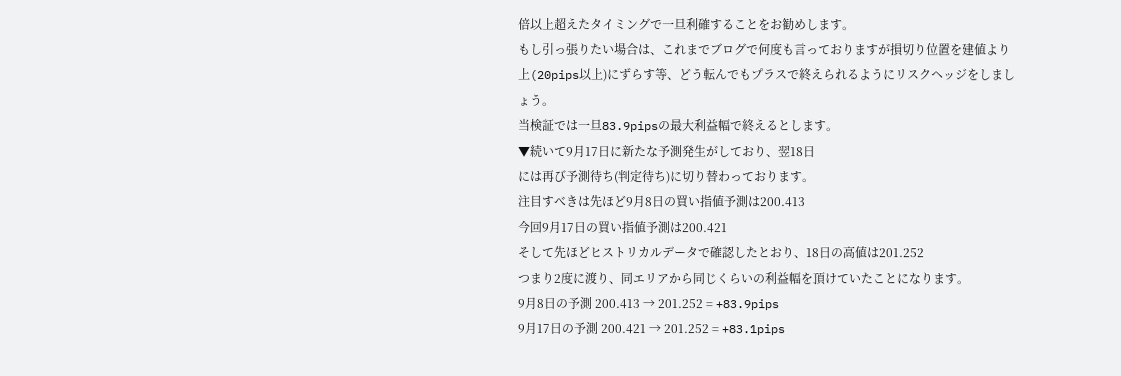倍以上超えたタイミングで一旦利確することをお勧めします。
もし引っ張りたい場合は、これまでブログで何度も言っておりますが損切り位置を建値より上(20pips以上)にずらす等、どう転んでもプラスで終えられるようにリスクヘッジをしましょう。
当検証では一旦83.9pipsの最大利益幅で終えるとします。
▼続いて9月17日に新たな予測発生がしており、翌18日
には再び予測待ち(判定待ち)に切り替わっております。
注目すべきは先ほど9月8日の買い指値予測は200.413
今回9月17日の買い指値予測は200.421
そして先ほどヒストリカルデータで確認したとおり、18日の高値は201.252
つまり2度に渡り、同エリアから同じくらいの利益幅を頂けていたことになります。
9月8日の予測 200.413 → 201.252 = +83.9pips
9月17日の予測 200.421 → 201.252 = +83.1pips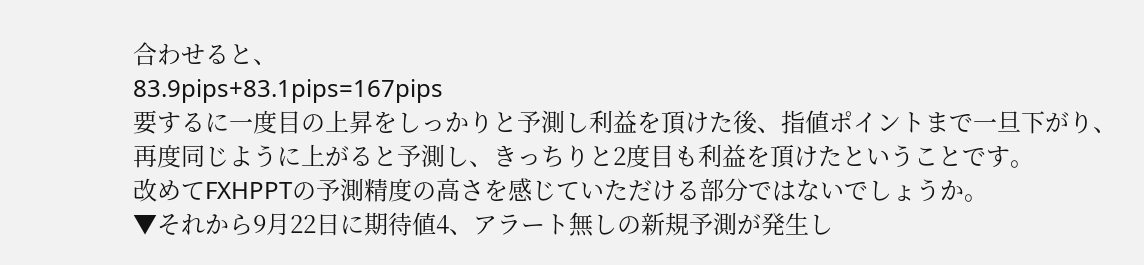合わせると、
83.9pips+83.1pips=167pips
要するに一度目の上昇をしっかりと予測し利益を頂けた後、指値ポイントまで一旦下がり、再度同じように上がると予測し、きっちりと2度目も利益を頂けたということです。
改めてFXHPPTの予測精度の高さを感じていただける部分ではないでしょうか。
▼それから9月22日に期待値4、アラート無しの新規予測が発生し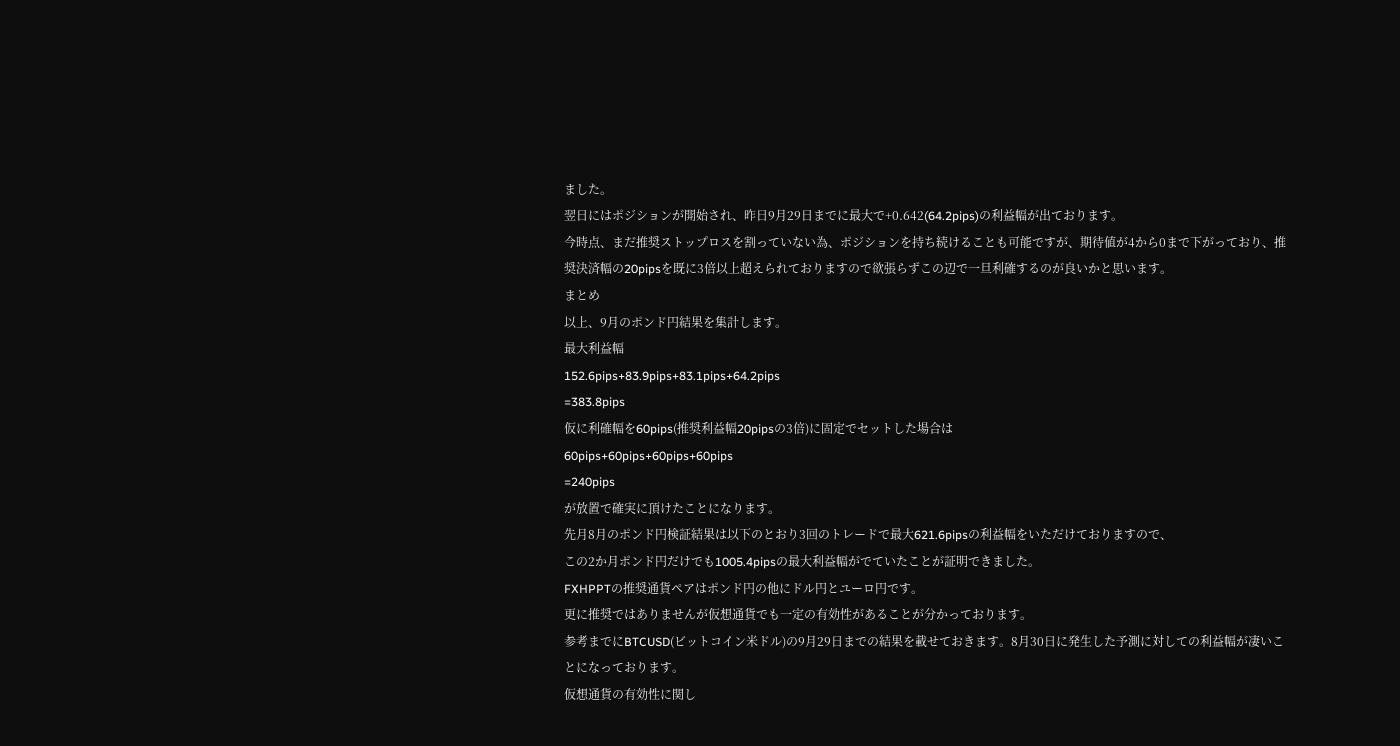ました。
翌日にはポジションが開始され、昨日9月29日までに最大で+0.642(64.2pips)の利益幅が出ております。
今時点、まだ推奨ストップロスを割っていない為、ポジションを持ち続けることも可能ですが、期待値が4から0まで下がっており、推奨決済幅の20pipsを既に3倍以上超えられておりますので欲張らずこの辺で一旦利確するのが良いかと思います。
まとめ
以上、9月のポンド円結果を集計します。
最大利益幅
152.6pips+83.9pips+83.1pips+64.2pips
=383.8pips
仮に利確幅を60pips(推奨利益幅20pipsの3倍)に固定でセットした場合は
60pips+60pips+60pips+60pips
=240pips
が放置で確実に頂けたことになります。
先月8月のポンド円検証結果は以下のとおり3回のトレードで最大621.6pipsの利益幅をいただけておりますので、
この2か月ポンド円だけでも1005.4pipsの最大利益幅がでていたことが証明できました。
FXHPPTの推奨通貨ペアはポンド円の他にドル円とユーロ円です。
更に推奨ではありませんが仮想通貨でも一定の有効性があることが分かっております。
参考までにBTCUSD(ビットコイン米ドル)の9月29日までの結果を載せておきます。8月30日に発生した予測に対しての利益幅が凄いことになっております。
仮想通貨の有効性に関し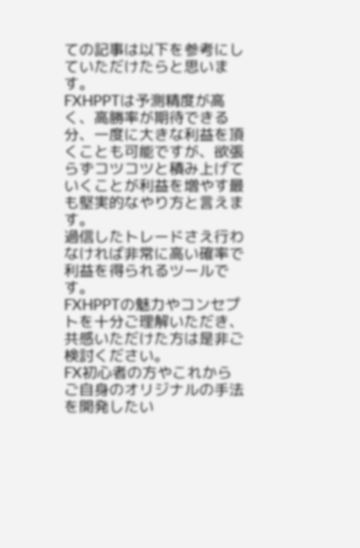ての記事は以下を参考にしていただけたらと思います。
FXHPPTは予測精度が高く、高勝率が期待できる分、一度に大きな利益を頂くことも可能ですが、欲張らずコツコツと積み上げていくことが利益を増やす最も堅実的なやり方と言えます。
過信したトレードさえ行わなければ非常に高い確率で利益を得られるツールです。
FXHPPTの魅力やコンセプトを十分ご理解いただき、共感いただけた方は是非ご検討ください。
FX初心者の方やこれからご自身のオリジナルの手法を開発したい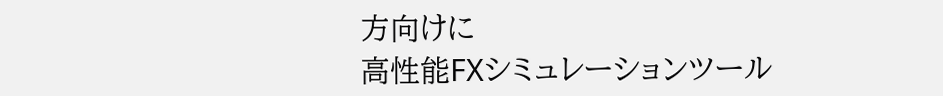方向けに
高性能FXシミュレーションツール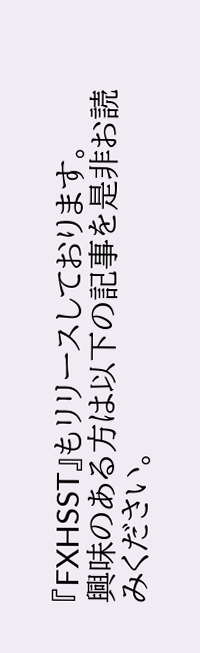『FXHSST』もリリースしております。
興味のある方は以下の記事を是非お読みください。